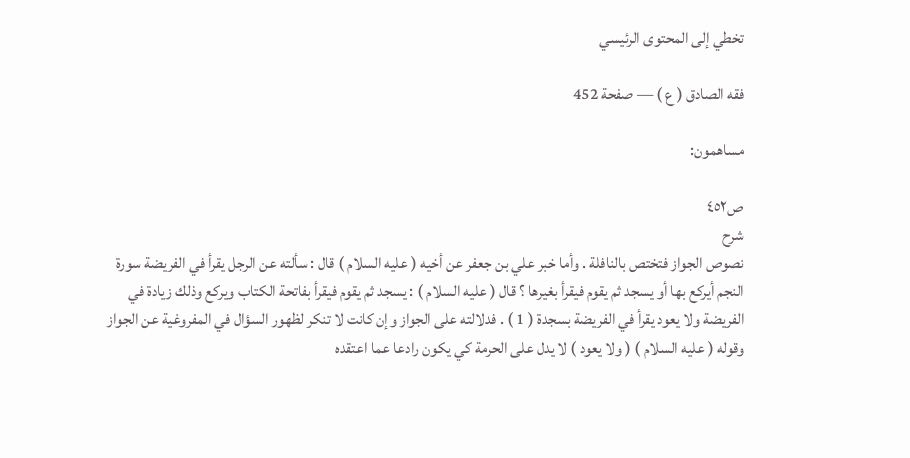تخطي إلى المحتوى الرئيسي

فقه الصادق ( ع ) — صفحة 452

مساهمون:

ص٤٥٢
شرح
نصوص الجواز فتختص بالنافلة . وأما خبر علي بن جعفر عن أخيه ( عليه السلام ) قال : سألته عن الرجل يقرأ في الفريضة سورة النجم أيركع بها أو يسجد ثم يقوم فيقرأ بغيرها ؟ قال ( عليه السلام ) : يسجد ثم يقوم فيقرأ بفاتحة الكتاب ويركع وذلك زيادة في الفريضة ولا يعود يقرأ في الفريضة بسجدة ( 1 ) . فدلالته على الجواز وإن كانت لا تنكر لظهور السؤال في المفروغية عن الجواز وقوله ( عليه السلام ) ( ولا يعود ) لا يدل على الحرمة كي يكون رادعا عما اعتقده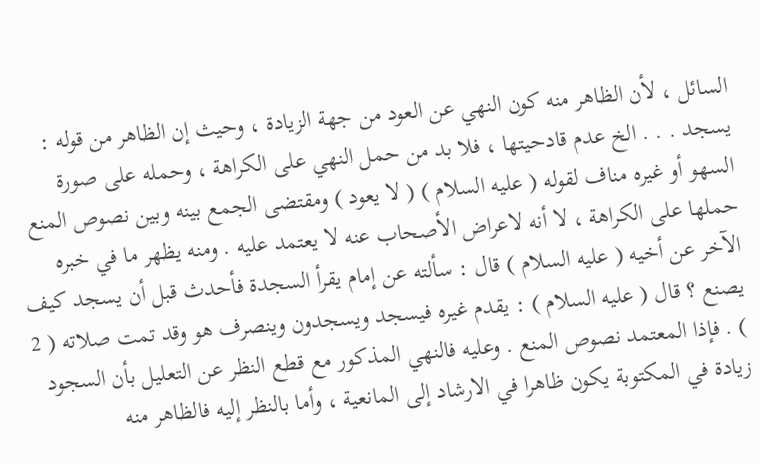السائل ، لأن الظاهر منه كون النهي عن العود من جهة الزيادة ، وحيث إن الظاهر من قوله : يسجد . . . الخ عدم قادحيتها ، فلا بد من حمل النهي على الكراهة ، وحمله على صورة السهو أو غيره مناف لقوله ( عليه السلام ) ( لا يعود ) ومقتضى الجمع بينه وبين نصوص المنع حملها على الكراهة ، لا أنه لاعراض الأصحاب عنه لا يعتمد عليه . ومنه يظهر ما في خبره الآخر عن أخيه ( عليه السلام ) قال : سألته عن إمام يقرأ السجدة فأحدث قبل أن يسجد كيف يصنع ؟ قال ( عليه السلام ) : يقدم غيره فيسجد ويسجدون وينصرف هو وقد تمت صلاته ( 2 ) . فإذا المعتمد نصوص المنع . وعليه فالنهي المذكور مع قطع النظر عن التعليل بأن السجود زيادة في المكتوبة يكون ظاهرا في الارشاد إلى المانعية ، وأما بالنظر إليه فالظاهر منه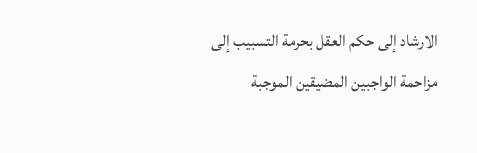الارشاد إلى حكم العقل بحرمة التسبيب إلى مزاحمة الواجبين المضيقين الموجبة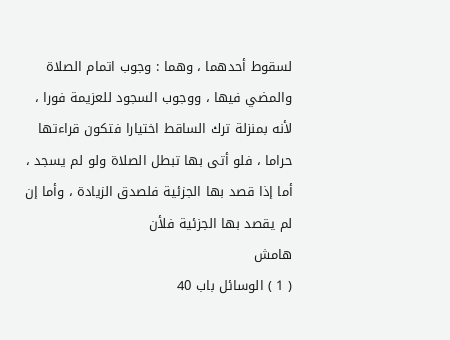لسقوط أحدهما ، وهما : وجوب اتمام الصلاة والمضي فيها ، ووجوب السجود للعزيمة فورا ، لأنه بمنزلة ترك الساقط اختيارا فتكون قراءتها حراما ، فلو أتى بها تبطل الصلاة ولو لم يسجد ، أما إذا قصد بها الجزئية فلصدق الزيادة ، وأما إن لم يقصد بها الجزئية فلأن
هامش
( 1 ) الوسائل باب 40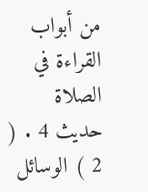من أبواب القراءة في الصلاة حديث 4 . ( 2 ) الوسائل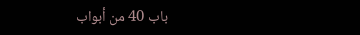باب 40 من أبواب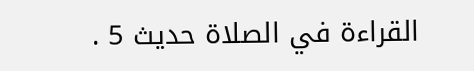القراءة في الصلاة حديث 5 .